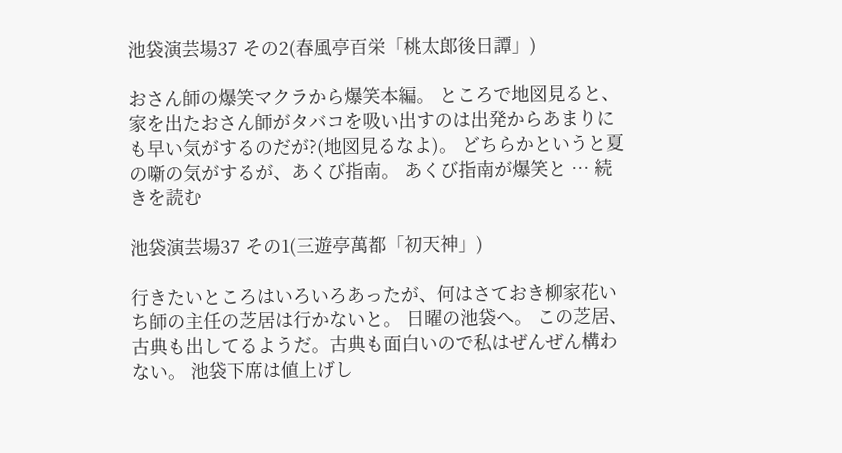池袋演芸場37 その2(春風亭百栄「桃太郎後日譚」)

おさん師の爆笑マクラから爆笑本編。 ところで地図見ると、家を出たおさん師がタバコを吸い出すのは出発からあまりにも早い気がするのだが?(地図見るなよ)。 どちらかというと夏の噺の気がするが、あくび指南。 あくび指南が爆笑と … 続きを読む

池袋演芸場37 その1(三遊亭萬都「初天神」)

行きたいところはいろいろあったが、何はさておき柳家花いち師の主任の芝居は行かないと。 日曜の池袋へ。 この芝居、古典も出してるようだ。古典も面白いので私はぜんぜん構わない。 池袋下席は値上げし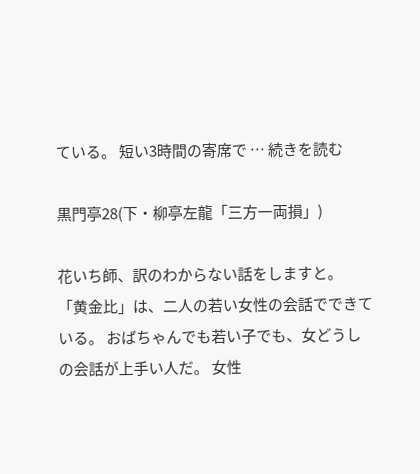ている。 短い3時間の寄席で … 続きを読む

黒門亭28(下・柳亭左龍「三方一両損」)

花いち師、訳のわからない話をしますと。 「黄金比」は、二人の若い女性の会話でできている。 おばちゃんでも若い子でも、女どうしの会話が上手い人だ。 女性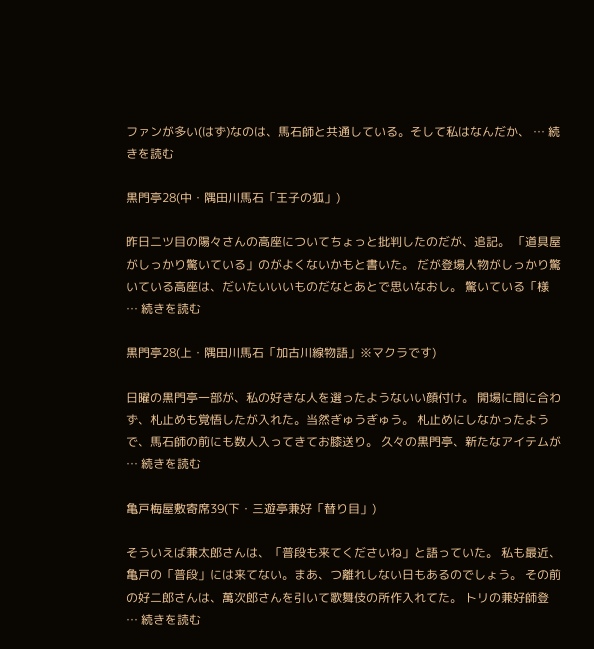ファンが多い(はず)なのは、馬石師と共通している。そして私はなんだか、 … 続きを読む

黒門亭28(中・隅田川馬石「王子の狐」)

昨日二ツ目の陽々さんの高座についてちょっと批判したのだが、追記。 「道具屋がしっかり驚いている」のがよくないかもと書いた。 だが登場人物がしっかり驚いている高座は、だいたいいいものだなとあとで思いなおし。 驚いている「様 … 続きを読む

黒門亭28(上・隅田川馬石「加古川線物語」※マクラです)

日曜の黒門亭一部が、私の好きな人を選ったようないい顔付け。 開場に間に合わず、札止めも覚悟したが入れた。当然ぎゅうぎゅう。 札止めにしなかったようで、馬石師の前にも数人入ってきてお膝送り。 久々の黒門亭、新たなアイテムが … 続きを読む

亀戸梅屋敷寄席39(下・三遊亭兼好「替り目」)

そういえば兼太郎さんは、「普段も来てくださいね」と語っていた。 私も最近、亀戸の「普段」には来てない。まあ、つ離れしない日もあるのでしょう。 その前の好二郎さんは、萬次郎さんを引いて歌舞伎の所作入れてた。 トリの兼好師登 … 続きを読む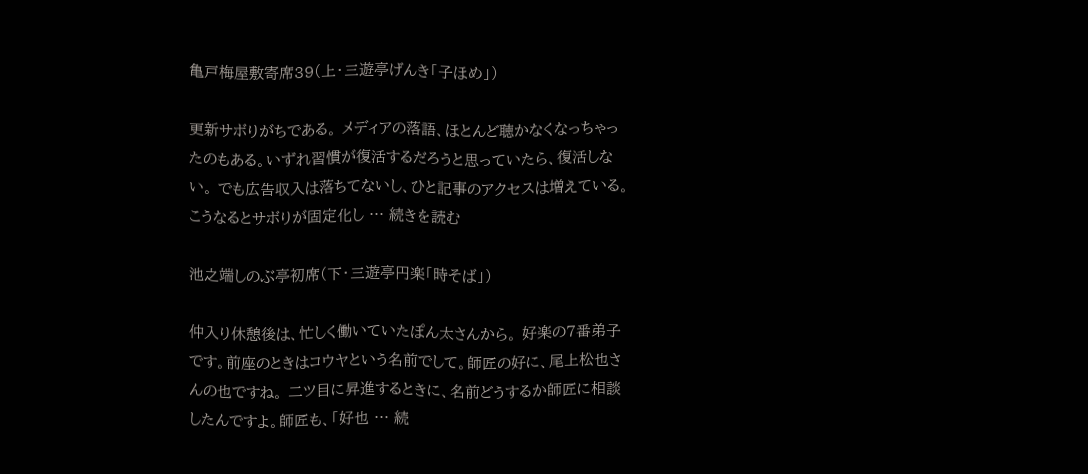亀戸梅屋敷寄席39(上・三遊亭げんき「子ほめ」)

更新サボりがちである。 メディアの落語、ほとんど聴かなくなっちゃったのもある。いずれ習慣が復活するだろうと思っていたら、復活しない。 でも広告収入は落ちてないし、ひと記事のアクセスは増えている。こうなるとサボりが固定化し … 続きを読む

池之端しのぶ亭初席(下・三遊亭円楽「時そば」)

仲入り休憩後は、忙しく働いていたぽん太さんから。 好楽の7番弟子です。前座のときはコウヤという名前でして。師匠の好に、尾上松也さんの也ですね。 二ツ目に昇進するときに、名前どうするか師匠に相談したんですよ。師匠も、「好也 … 続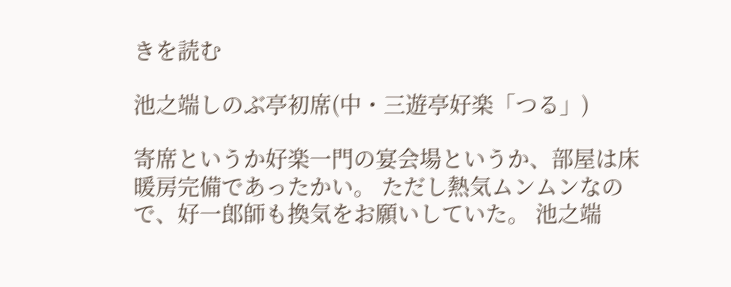きを読む

池之端しのぶ亭初席(中・三遊亭好楽「つる」)

寄席というか好楽一門の宴会場というか、部屋は床暖房完備であったかい。 ただし熱気ムンムンなので、好一郎師も換気をお願いしていた。 池之端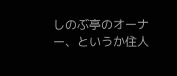しのぶ亭のオーナー、というか住人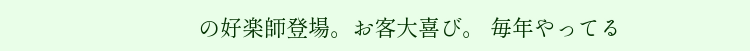の好楽師登場。お客大喜び。 毎年やってる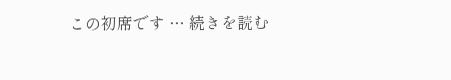この初席です … 続きを読む